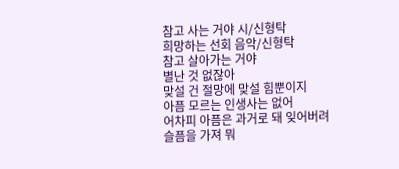참고 사는 거야 시/신형탁
희망하는 선회 음악/신형탁
참고 살아가는 거야
별난 것 없잖아
맞설 건 절망에 맞설 힘뿐이지
아픔 모르는 인생사는 없어
어차피 아픔은 과거로 돼 잊어버려
슬픔을 가져 뭐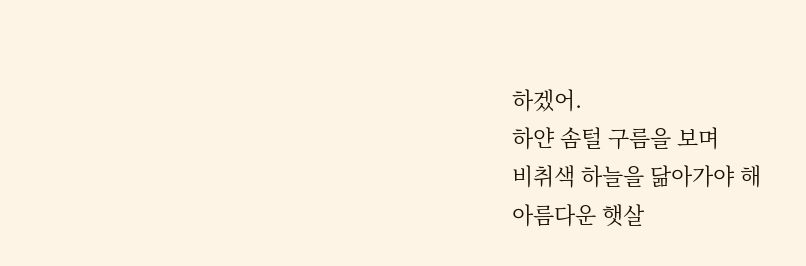하겠어.
하얀 솜털 구름을 보며
비취색 하늘을 닮아가야 해
아름다운 햇살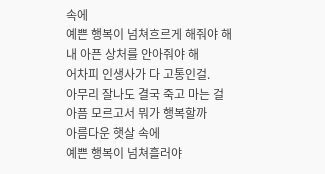속에
예쁜 행복이 넘쳐흐르게 해줘야 해
내 아픈 상처를 안아줘야 해
어차피 인생사가 다 고통인걸.
아무리 잘나도 결국 죽고 마는 걸
아픔 모르고서 뭐가 행복할까
아름다운 햇살 속에
예쁜 행복이 넘쳐흘러야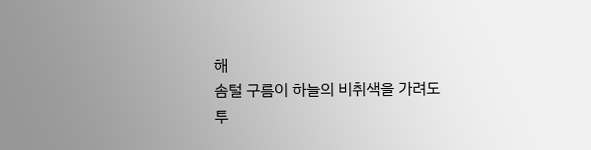해
솜털 구름이 하늘의 비취색을 가려도
투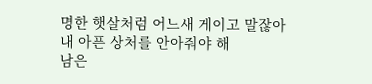명한 햇살처럼 어느새 게이고 말잖아
내 아픈 상처를 안아줘야 해
남은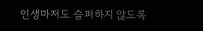인생마저도 슬퍼하지 않도록